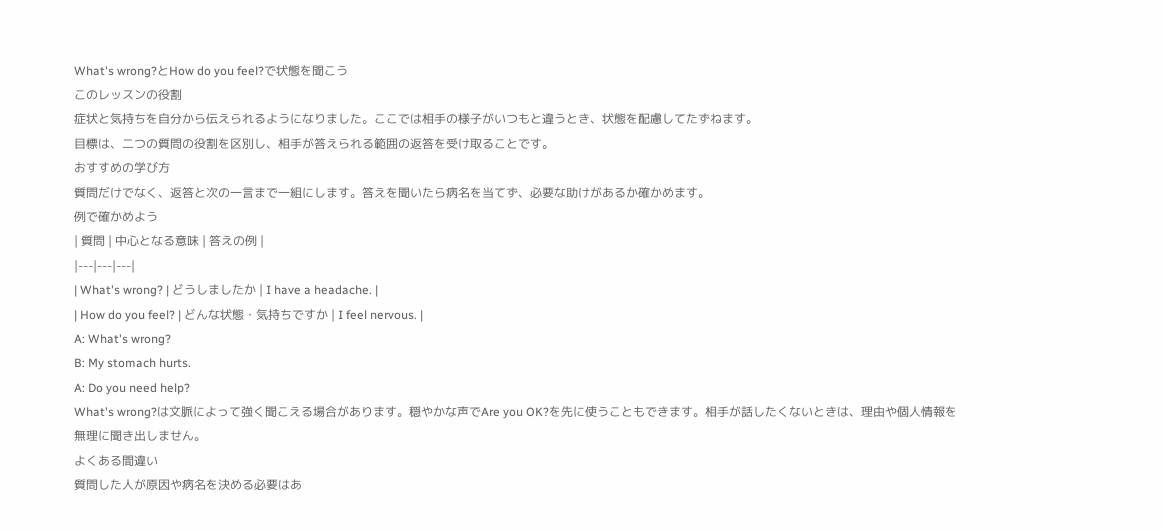What's wrong?とHow do you feel?で状態を聞こう
このレッスンの役割
症状と気持ちを自分から伝えられるようになりました。ここでは相手の様子がいつもと違うとき、状態を配慮してたずねます。
目標は、二つの質問の役割を区別し、相手が答えられる範囲の返答を受け取ることです。
おすすめの学び方
質問だけでなく、返答と次の一言まで一組にします。答えを聞いたら病名を当てず、必要な助けがあるか確かめます。
例で確かめよう
| 質問 | 中心となる意味 | 答えの例 |
|---|---|---|
| What's wrong? | どうしましたか | I have a headache. |
| How do you feel? | どんな状態・気持ちですか | I feel nervous. |
A: What's wrong?
B: My stomach hurts.
A: Do you need help?
What's wrong?は文脈によって強く聞こえる場合があります。穏やかな声でAre you OK?を先に使うこともできます。相手が話したくないときは、理由や個人情報を無理に聞き出しません。
よくある間違い
質問した人が原因や病名を決める必要はあ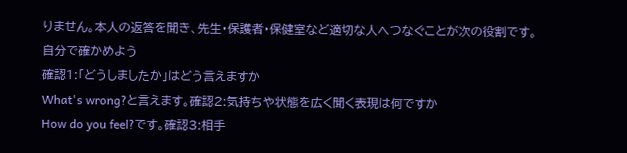りません。本人の返答を聞き、先生・保護者・保健室など適切な人へつなぐことが次の役割です。
自分で確かめよう
確認1:「どうしましたか」はどう言えますか
What's wrong?と言えます。確認2:気持ちや状態を広く聞く表現は何ですか
How do you feel?です。確認3:相手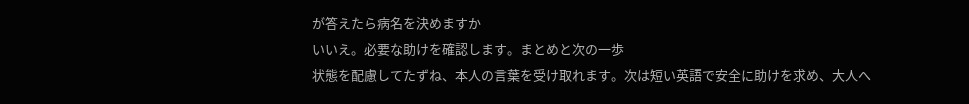が答えたら病名を決めますか
いいえ。必要な助けを確認します。まとめと次の一歩
状態を配慮してたずね、本人の言葉を受け取れます。次は短い英語で安全に助けを求め、大人へ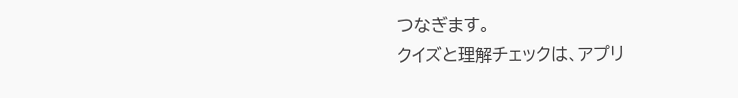つなぎます。
クイズと理解チェックは、アプリ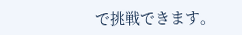で挑戦できます。